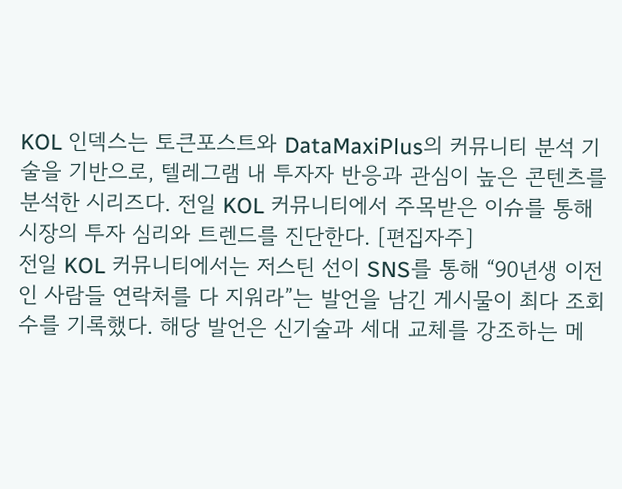KOL 인덱스는 토큰포스트와 DataMaxiPlus의 커뮤니티 분석 기술을 기반으로, 텔레그램 내 투자자 반응과 관심이 높은 콘텐츠를 분석한 시리즈다. 전일 KOL 커뮤니티에서 주목받은 이슈를 통해 시장의 투자 심리와 트렌드를 진단한다. [편집자주]
전일 KOL 커뮤니티에서는 저스틴 선이 SNS를 통해 “90년생 이전인 사람들 연락처를 다 지워라”는 발언을 남긴 게시물이 최다 조회수를 기록했다. 해당 발언은 신기술과 세대 교체를 강조하는 메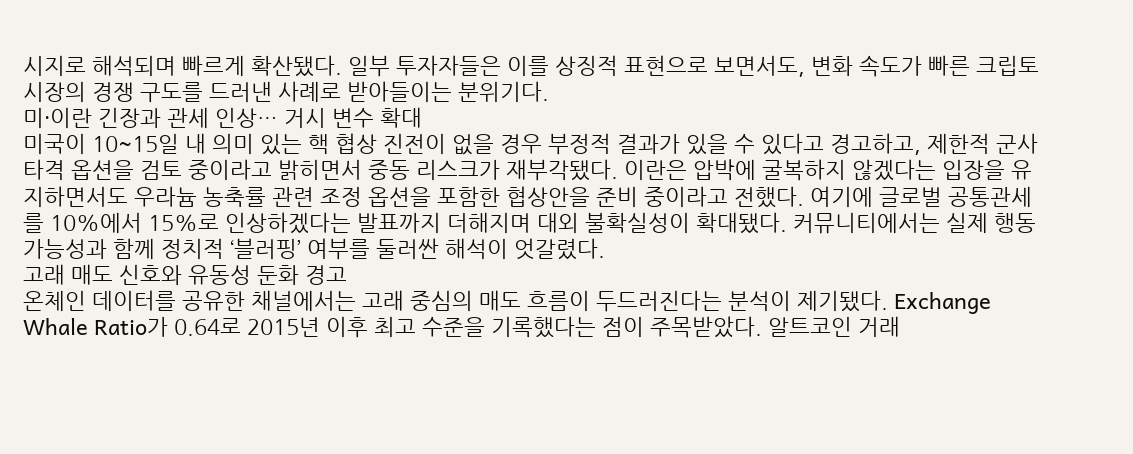시지로 해석되며 빠르게 확산됐다. 일부 투자자들은 이를 상징적 표현으로 보면서도, 변화 속도가 빠른 크립토 시장의 경쟁 구도를 드러낸 사례로 받아들이는 분위기다.
미·이란 긴장과 관세 인상… 거시 변수 확대
미국이 10~15일 내 의미 있는 핵 협상 진전이 없을 경우 부정적 결과가 있을 수 있다고 경고하고, 제한적 군사 타격 옵션을 검토 중이라고 밝히면서 중동 리스크가 재부각됐다. 이란은 압박에 굴복하지 않겠다는 입장을 유지하면서도 우라늄 농축률 관련 조정 옵션을 포함한 협상안을 준비 중이라고 전했다. 여기에 글로벌 공통관세를 10%에서 15%로 인상하겠다는 발표까지 더해지며 대외 불확실성이 확대됐다. 커뮤니티에서는 실제 행동 가능성과 함께 정치적 ‘블러핑’ 여부를 둘러싼 해석이 엇갈렸다.
고래 매도 신호와 유동성 둔화 경고
온체인 데이터를 공유한 채널에서는 고래 중심의 매도 흐름이 두드러진다는 분석이 제기됐다. Exchange Whale Ratio가 0.64로 2015년 이후 최고 수준을 기록했다는 점이 주목받았다. 알트코인 거래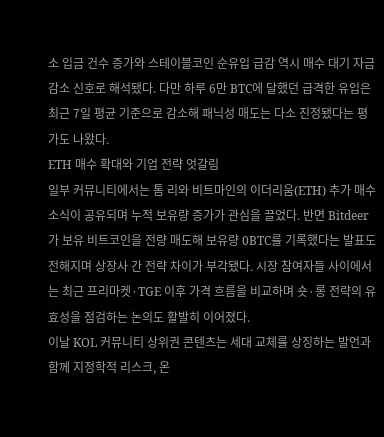소 입금 건수 증가와 스테이블코인 순유입 급감 역시 매수 대기 자금 감소 신호로 해석됐다. 다만 하루 6만 BTC에 달했던 급격한 유입은 최근 7일 평균 기준으로 감소해 패닉성 매도는 다소 진정됐다는 평가도 나왔다.
ETH 매수 확대와 기업 전략 엇갈림
일부 커뮤니티에서는 톰 리와 비트마인의 이더리움(ETH) 추가 매수 소식이 공유되며 누적 보유량 증가가 관심을 끌었다. 반면 Bitdeer가 보유 비트코인을 전량 매도해 보유량 0BTC를 기록했다는 발표도 전해지며 상장사 간 전략 차이가 부각됐다. 시장 참여자들 사이에서는 최근 프리마켓·TGE 이후 가격 흐름을 비교하며 숏·롱 전략의 유효성을 점검하는 논의도 활발히 이어졌다.
이날 KOL 커뮤니티 상위권 콘텐츠는 세대 교체를 상징하는 발언과 함께 지정학적 리스크, 온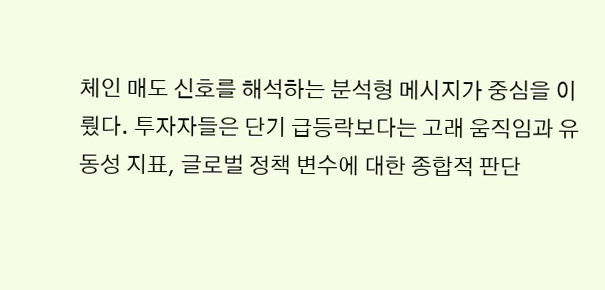체인 매도 신호를 해석하는 분석형 메시지가 중심을 이뤘다. 투자자들은 단기 급등락보다는 고래 움직임과 유동성 지표, 글로벌 정책 변수에 대한 종합적 판단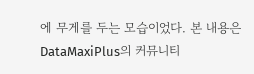에 무게를 두는 모습이었다. 본 내용은 DataMaxiPlus의 커뮤니티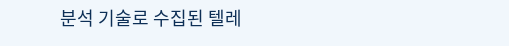분석 기술로 수집된 텔레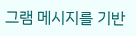그램 메시지를 기반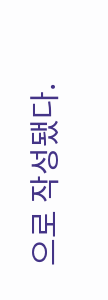으로 작성됐다.